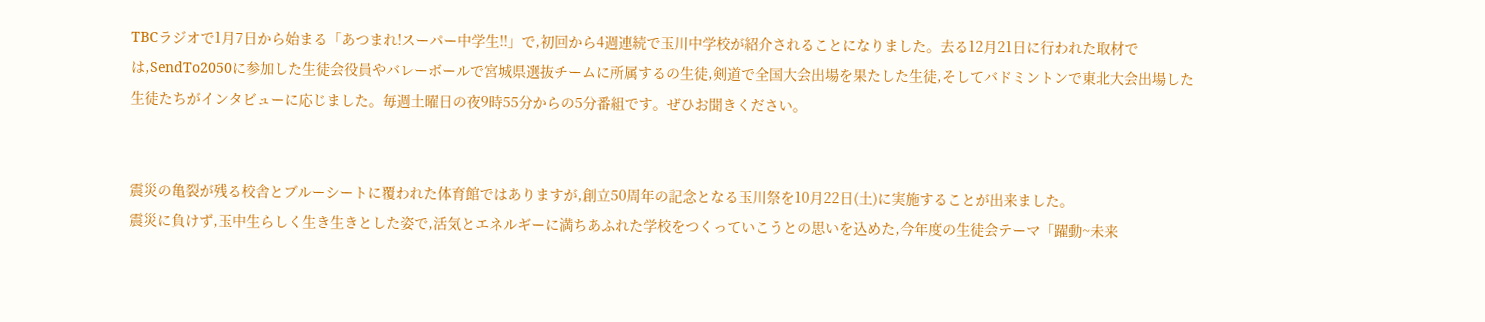TBCラジオで1月7日から始まる「あつまれ!スーパー中学生!!」で,初回から4週連続で玉川中学校が紹介されることになりました。去る12月21日に行われた取材では,SendTo2050に参加した生徒会役員やバレーボールで宮城県選抜チームに所属するの生徒,剣道で全国大会出場を果たした生徒,そしてバドミントンで東北大会出場した生徒たちがインタビューに応じました。毎週土曜日の夜9時55分からの5分番組です。ぜひお聞きください。


震災の亀裂が残る校舎とブルーシートに覆われた体育館ではありますが,創立50周年の記念となる玉川祭を10月22日(土)に実施することが出来ました。
震災に負けず,玉中生らしく生き生きとした姿で,活気とエネルギーに満ちあふれた学校をつくっていこうとの思いを込めた,今年度の生徒会テーマ「躍動~未来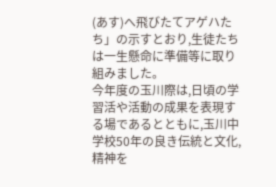(あす)へ飛びたてアゲハたち」の示すとおり,生徒たちは一生懸命に準備等に取り組みました。
今年度の玉川際は,日頃の学習活や活動の成果を表現する場であるとともに,玉川中学校50年の良き伝統と文化,精神を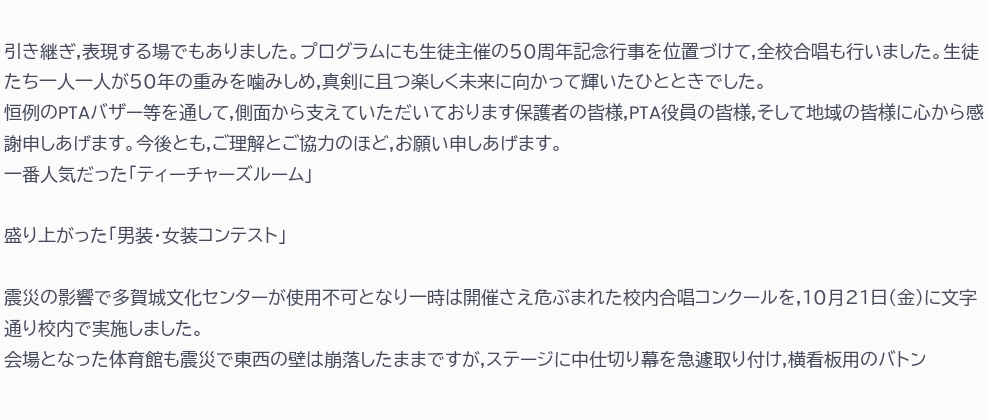引き継ぎ,表現する場でもありました。プログラムにも生徒主催の50周年記念行事を位置づけて,全校合唱も行いました。生徒たち一人一人が50年の重みを噛みしめ,真剣に且つ楽しく未来に向かって輝いたひとときでした。
恒例のPTAバザー等を通して,側面から支えていただいております保護者の皆様,PTA役員の皆様,そして地域の皆様に心から感謝申しあげます。今後とも,ご理解とご協力のほど,お願い申しあげます。
一番人気だった「ティーチャーズルーム」

盛り上がった「男装・女装コンテスト」

震災の影響で多賀城文化センターが使用不可となり一時は開催さえ危ぶまれた校内合唱コンクールを,10月21日(金)に文字通り校内で実施しました。
会場となった体育館も震災で東西の壁は崩落したままですが,ステージに中仕切り幕を急遽取り付け,横看板用のバトン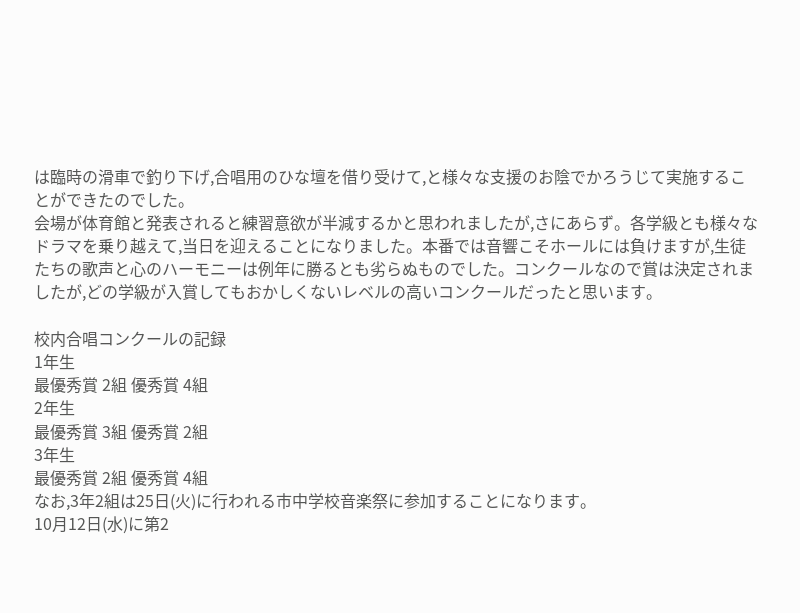は臨時の滑車で釣り下げ,合唱用のひな壇を借り受けて,と様々な支援のお陰でかろうじて実施することができたのでした。
会場が体育館と発表されると練習意欲が半減するかと思われましたが,さにあらず。各学級とも様々なドラマを乗り越えて,当日を迎えることになりました。本番では音響こそホールには負けますが,生徒たちの歌声と心のハーモニーは例年に勝るとも劣らぬものでした。コンクールなので賞は決定されましたが,どの学級が入賞してもおかしくないレベルの高いコンクールだったと思います。

校内合唱コンクールの記録
1年生
最優秀賞 2組 優秀賞 4組
2年生
最優秀賞 3組 優秀賞 2組
3年生
最優秀賞 2組 優秀賞 4組
なお,3年2組は25日(火)に行われる市中学校音楽祭に参加することになります。
10月12日(水)に第2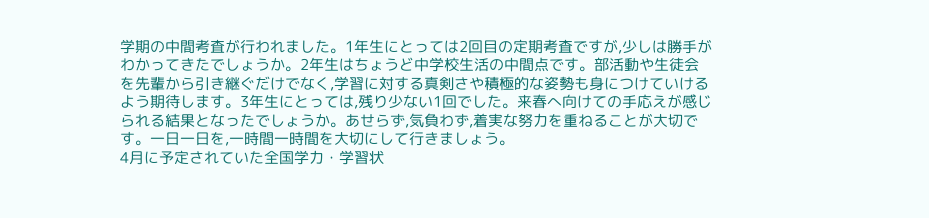学期の中間考査が行われました。1年生にとっては2回目の定期考査ですが,少しは勝手がわかってきたでしょうか。2年生はちょうど中学校生活の中間点です。部活動や生徒会を先輩から引き継ぐだけでなく,学習に対する真剣さや積極的な姿勢も身につけていけるよう期待します。3年生にとっては,残り少ない1回でした。来春へ向けての手応えが感じられる結果となったでしょうか。あせらず,気負わず,着実な努力を重ねることが大切です。一日一日を,一時間一時間を大切にして行きましょう。
4月に予定されていた全国学力・学習状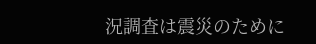況調査は震災のために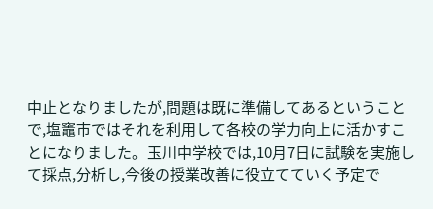中止となりましたが,問題は既に準備してあるということで,塩竈市ではそれを利用して各校の学力向上に活かすことになりました。玉川中学校では,10月7日に試験を実施して採点,分析し,今後の授業改善に役立てていく予定で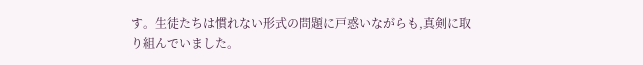す。生徒たちは慣れない形式の問題に戸惑いながらも,真剣に取り組んでいました。